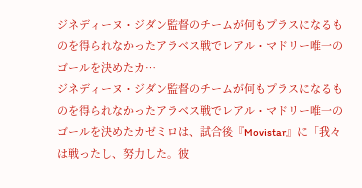ジネディーヌ・ジダン監督のチームが何もプラスになるものを得られなかったアラベス戦でレアル・マドリー唯一のゴールを決めたカ…
ジネディーヌ・ジダン監督のチームが何もプラスになるものを得られなかったアラベス戦でレアル・マドリー唯一のゴールを決めたカゼミロは、試合後『Movistar』に「我々は戦ったし、努力した。彼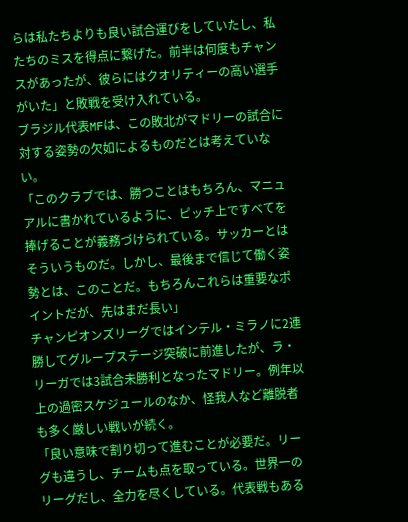らは私たちよりも良い試合運びをしていたし、私たちのミスを得点に繋げた。前半は何度もチャンスがあったが、彼らにはクオリティーの高い選手がいた」と敗戦を受け入れている。
ブラジル代表MFは、この敗北がマドリーの試合に対する姿勢の欠如によるものだとは考えていない。
「このクラブでは、勝つことはもちろん、マニュアルに書かれているように、ピッチ上ですべてを捧げることが義務づけられている。サッカーとはそういうものだ。しかし、最後まで信じて働く姿勢とは、このことだ。もちろんこれらは重要なポイントだが、先はまだ長い」
チャンピオンズリーグではインテル・ミラノに2連勝してグループステージ突破に前進したが、ラ・リーガでは3試合未勝利となったマドリー。例年以上の過密スケジュールのなか、怪我人など離脱者も多く厳しい戦いが続く。
「良い意味で割り切って進むことが必要だ。リーグも違うし、チームも点を取っている。世界一のリーグだし、全力を尽くしている。代表戦もある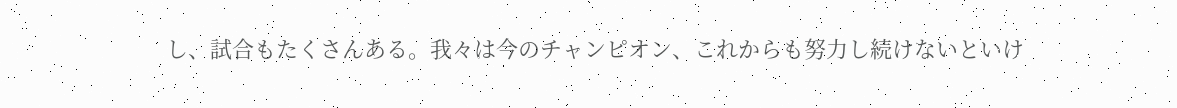し、試合もたくさんある。我々は今のチャンピオン、これからも努力し続けないといけ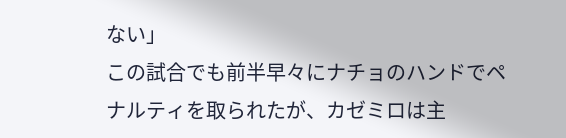ない」
この試合でも前半早々にナチョのハンドでペナルティを取られたが、カゼミロは主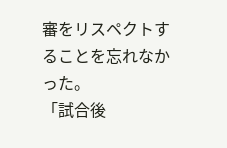審をリスペクトすることを忘れなかった。
「試合後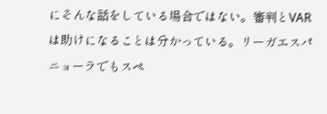にそんな話をしている場合ではない。審判とVARは助けになることは分かっている。リーガエスパニョーラでもスペ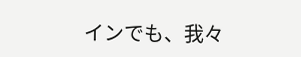インでも、我々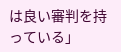は良い審判を持っている」